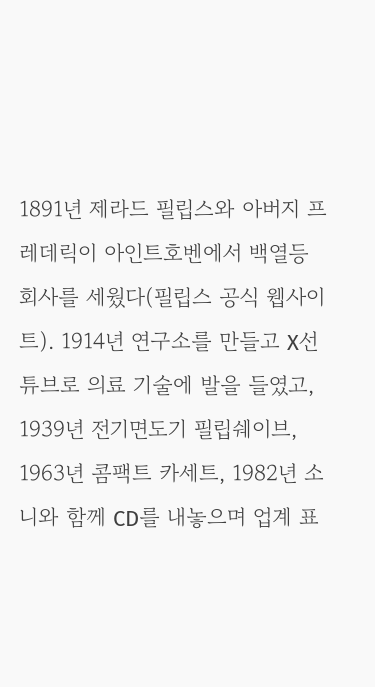1891년 제라드 필립스와 아버지 프레데릭이 아인트호벤에서 백열등 회사를 세웠다(필립스 공식 웹사이트). 1914년 연구소를 만들고 X선 튜브로 의료 기술에 발을 들였고, 1939년 전기면도기 필립쉐이브, 1963년 콤팩트 카세트, 1982년 소니와 함께 CD를 내놓으며 업계 표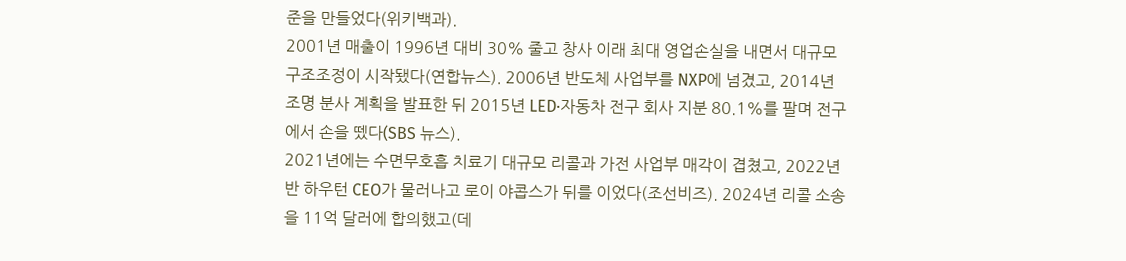준을 만들었다(위키백과).
2001년 매출이 1996년 대비 30% 줄고 창사 이래 최대 영업손실을 내면서 대규모 구조조정이 시작됐다(연합뉴스). 2006년 반도체 사업부를 NXP에 넘겼고, 2014년 조명 분사 계획을 발표한 뒤 2015년 LED·자동차 전구 회사 지분 80.1%를 팔며 전구에서 손을 뗐다(SBS 뉴스).
2021년에는 수면무호흡 치료기 대규모 리콜과 가전 사업부 매각이 겹쳤고, 2022년 반 하우턴 CEO가 물러나고 로이 야콥스가 뒤를 이었다(조선비즈). 2024년 리콜 소송을 11억 달러에 합의했고(데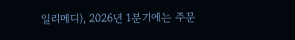일리메디), 2026년 1분기에는 주문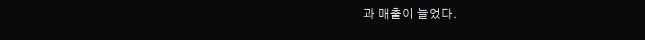과 매출이 늘었다.